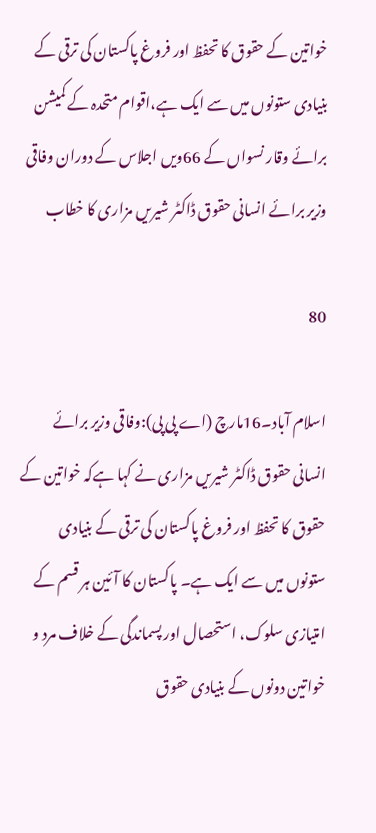خواتین کے حقوق کا تحفظ اور فروغ پاکستان کی ترقی کے بنیادی ستونوں میں سے ایک ہے،اقوام متحدہ کے کمیشن برائے وقار نسواں کے 66ویں اجلاس کے دوران وفاقی وزیر برائے انسانی حقوق ڈاکٹر شیریں مزاری کا خطاب

80

اسلام آباد۔16مارچ (اے پی پی):وفاقی وزیر برائے انسانی حقوق ڈاکٹر شیریں مزاری نے کہا ہےکہ خواتین کے حقوق کا تحفظ اور فروغ پاکستان کی ترقی کے بنیادی ستونوں میں سے ایک ہے۔ پاکستان کا آئین ہر قسم کے امتیازی سلوک، استحصال اور پسماندگی کے خلاف مرد و خواتین دونوں کے بنیادی حقوق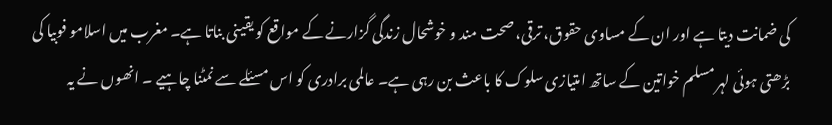کی ضمانت دیتا ہے اور ان کے مساوی حقوق، ترقی، صحت مند و خوشحال زندگی گزارنے کے مواقع کو یقینی بناتا ہے۔ مغرب میں اسلامو فوبیا کی بڑھتی ہوئی لہر مسلم خواتین کے ساتھ امتیازی سلوک کا باعث بن رہی ہے۔ عالمی برادری کو اس مسئلے سے نمٹنا چاہیے ۔ انھوں نے یہ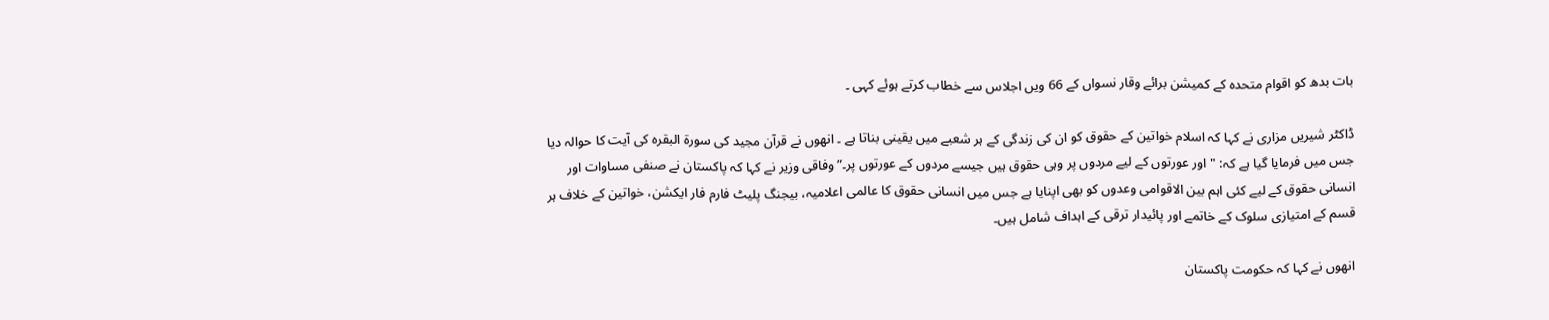بات بدھ کو اقوام متحدہ کے کمیشن برائے وقار نسواں کے 66 ویں اجلاس سے خطاب کرتے ہوئے کہی ۔

ڈاکٹر شیریں مزاری نے کہا کہ اسلام خواتین کے حقوق کو ان کی زندگی کے ہر شعبے میں یقینی بناتا ہے ۔ انھوں نے قرآن مجید کی سورۃ البقرہ کی آیت کا حوالہ دیا جس میں فرمایا گیا ہے کہ: "اور عورتوں کے لیے مردوں پر وہی حقوق ہیں جیسے مردوں کے عورتوں پر۔” وفاقی وزیر نے کہا کہ پاکستان نے صنفی مساوات اور انسانی حقوق کے لیے کئی اہم بین الاقوامی وعدوں کو بھی اپنایا ہے جس میں انسانی حقوق کا عالمی اعلامیہ، بیجنگ پلیٹ فارم فار ایکشن، خواتین کے خلاف ہر قسم کے امتیازی سلوک کے خاتمے اور پائیدار ترقی کے اہداف شامل ہیں۔

انھوں نے کہا کہ حکومت پاکستان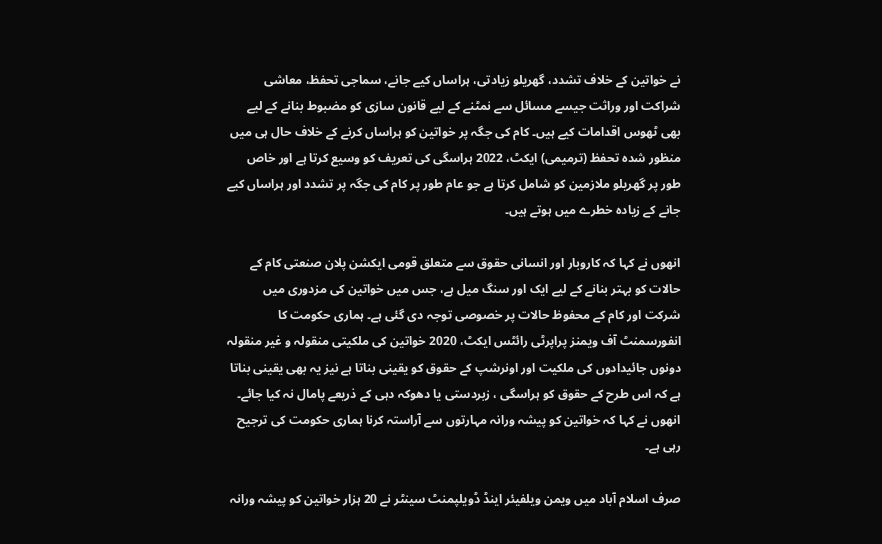نے خواتین کے خلاف تشدد، گھریلو زیادتی، ہراساں کیے جانے، سماجی تحفظ، معاشی شراکت اور وراثت جیسے مسائل سے نمٹنے کے لیے قانون سازی کو مضبوط بنانے کے لیے بھی ٹھوس اقدامات کیے ہیں۔ کام کی جگہ پر خواتین کو ہراساں کرنے کے خلاف حال ہی میں منظور شدہ تحفظ (ترمیمی) ایکٹ، 2022 ہراسگی کی تعریف کو وسیع کرتا ہے اور خاص طور پر گھریلو ملازمین کو شامل کرتا ہے جو عام طور پر کام کی جگہ پر تشدد اور ہراساں کیے جانے کے زیادہ خطرے میں ہوتے ہیں۔

انھوں نے کہا کہ کاروبار اور انسانی حقوق سے متعلق قومی ایکشن پلان صنعتی کام کے حالات کو بہتر بنانے کے لیے ایک اور سنگ میل ہے، جس میں خواتین کی مزدوری میں شرکت اور کام کے محفوظ حالات پر خصوصی توجہ دی گئی ہے۔ ہماری حکومت کا انفورسمنٹ آف ویمنز پراپرٹی رائٹس ایکٹ، 2020 خواتین کی ملکیتی منقولہ و غیر منقولہ دونوں جائیدادوں کی ملکیت اور اونرشپ کے حقوق کو یقینی بناتا ہے نیز یہ بھی یقینی بناتا ہے کہ اس طرح کے حقوق کو ہراسگی ، زبردستی یا دھوکہ دہی کے ذریعے پامال نہ کیا جائے۔ انھوں نے کہا کہ خواتین کو پیشہ ورانہ مہارتوں سے آراستہ کرنا ہماری حکومت کی ترجیح رہی ہے۔

صرف اسلام آباد میں ویمن ویلفیئر اینڈ ڈویلپمنٹ سینٹر نے 20 ہزار خواتین کو پیشہ ورانہ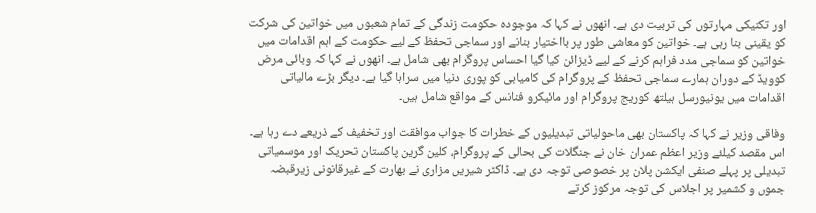اور تکنیکی مہارتوں کی تربیت دی ہے۔ انھوں نے کہا کہ موجودہ حکومت زندگی کے تمام شعبوں میں خواتین کی شرکت کو یقینی بنا رہی ہے۔ خواتین کو معاشی طور پر بااختیار بنانے اور سماجی تحفظ کے لیے حکومت کے اہم اقدامات میں خواتین کو سماجی مدد فراہم کرنے کے لیے ڈیزائن کیا گیا احساس پروگرام بھی شامل ہے۔ انھوں نے کہا کہ وبائی مرض کوویڈ کے دوران ہمارے سماجی تحفظ کے پروگرام کی کامیابی کو پوری دنیا میں سراہا گیا ہے۔ دیگر بڑے مالیاتی اقدامات میں یونیورسل ہیلتھ کوریج پروگرام اور مائیکرو فنانس کے مواقع شامل ہیں۔

وفاقی وزیر نے کہا کہ پاکستان بھی ماحولیاتی تبدیلیوں کے خطرات کا جواب موافقت اور تخفیف کے ذریعے دے رہا ہے۔ اس مقصد کیلئے وزیر اعظم عمران خان نے جنگلات کی بحالی کے پروگرام، کلین گرین پاکستان تحریک اور موسمیاتی تبدیلی پر پہلے صنفی ایکشن پلان پر خصوصی توجہ دی ہے۔ ڈاکٹر شیریں مزاری نے بھارت کے غیرقانونی زیرقبضہ جموں و کشمیر پر اجلاس کی توجہ مرکوز کرتے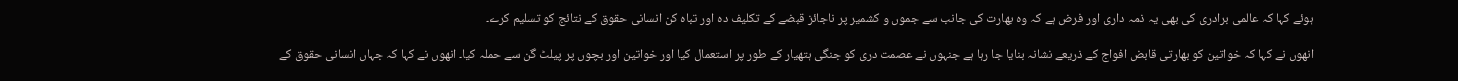ہوئے کہا کہ عالمی برادری کی بھی یہ ذمہ داری اور فرض ہے کہ وہ بھارت کی جانب سے جموں و کشمیر پر ناجائز قبضے کے تکلیف دہ اور تباہ کن انسانی حقوق کے نتائج کو تسلیم کرے۔

انھوں نے کہا کہ خواتین کو بھارتی قابض افواج کے ذریعے نشانہ بنایا جا رہا ہے جنہوں نے عصمت دری کو جنگی ہتھیار کے طور پر استعمال کیا اور خواتین اور بچوں پر پیلٹ گن سے حملہ کیا۔ انھوں نے کہا کہ جہاں انسانی حقوق کے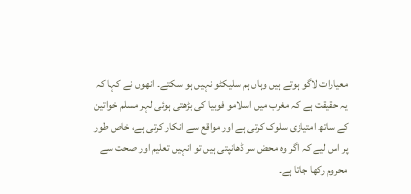معیارات لاگو ہوتے ہیں وہاں ہم سلیکٹو نہیں ہو سکتے۔ انھوں نے کہا کہ یہ حقیقت ہے کہ مغرب میں اسلامو فوبیا کی بڑھتی ہوئی لہر مسلم خواتین کے ساتھ امتیازی سلوک کرتی ہے اور مواقع سے انکار کرتی ہے، خاص طور پر اس لیے کہ اگر وہ محض سر ڈھانپتی ہیں تو انہیں تعلیم اور صحت سے محروم رکھا جاتا ہے۔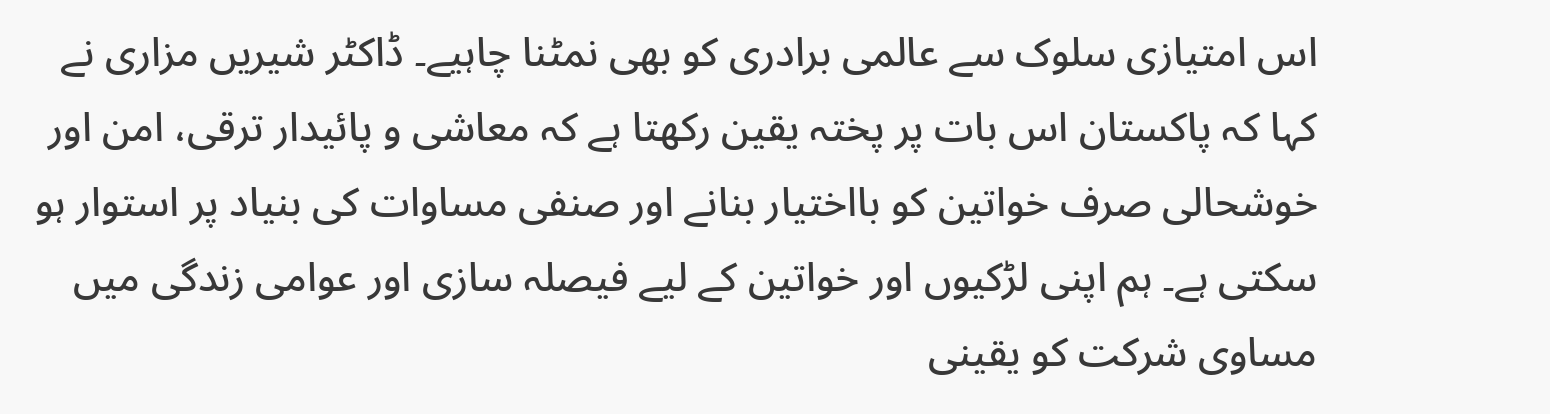اس امتیازی سلوک سے عالمی برادری کو بھی نمٹنا چاہیے۔ ڈاکٹر شیریں مزاری نے کہا کہ پاکستان اس بات پر پختہ یقین رکھتا ہے کہ معاشی و پائیدار ترقی، امن اور خوشحالی صرف خواتین کو بااختیار بنانے اور صنفی مساوات کی بنیاد پر استوار ہو سکتی ہے۔ ہم اپنی لڑکیوں اور خواتین کے لیے فیصلہ سازی اور عوامی زندگی میں مساوی شرکت کو یقینی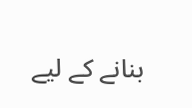بنانے کے لیے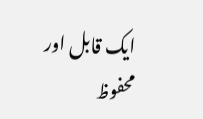ایک قابل اور محفوظ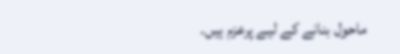ماحول بنانے کے لیے پرعزم ہیں۔